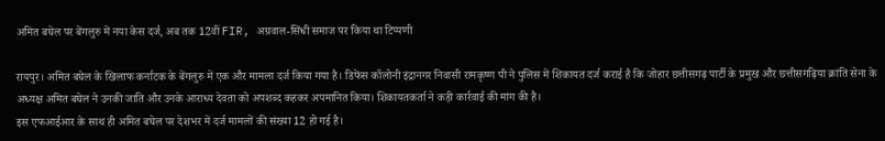अमित बघेल पर बेंगलुरु में नया केस दर्ज, अब तक 12वीं FIR, अग्रवाल-सिंधी समाज पर किया था टिप्पणी

रायपुर। अमित बघेल के खिलाफ कर्नाटक के बेंगलुरु में एक और मामला दर्ज किया गया है। डिफेंस कॉलोनी इंद्रानगर निवासी रामकृष्ण पी ने पुलिस में शिकायत दर्ज कराई है कि जोहार छत्तीसगढ़ पार्टी के प्रमुख और छत्तीसगढ़िया क्रांति सेना के अध्यक्ष अमित बघेल ने उनकी जाति और उनके आराध्य देवता को अपशब्द कहकर अपमानित किया। शिकायतकर्ता ने कड़ी कार्रवाई की मांग की है।
इस एफआईआर के साथ ही अमित बघेल पर देशभर में दर्ज मामलों की संख्या 12 हो गई है।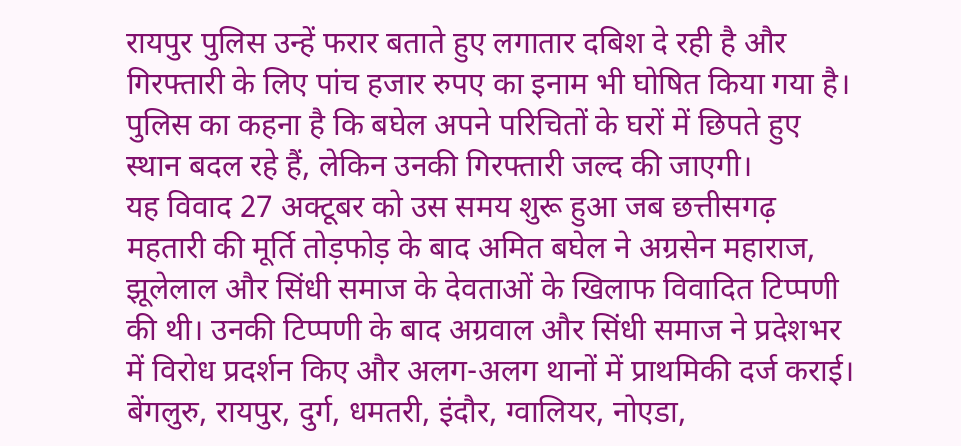रायपुर पुलिस उन्हें फरार बताते हुए लगातार दबिश दे रही है और गिरफ्तारी के लिए पांच हजार रुपए का इनाम भी घोषित किया गया है। पुलिस का कहना है कि बघेल अपने परिचितों के घरों में छिपते हुए स्थान बदल रहे हैं, लेकिन उनकी गिरफ्तारी जल्द की जाएगी।
यह विवाद 27 अक्टूबर को उस समय शुरू हुआ जब छत्तीसगढ़ महतारी की मूर्ति तोड़फोड़ के बाद अमित बघेल ने अग्रसेन महाराज, झूलेलाल और सिंधी समाज के देवताओं के खिलाफ विवादित टिप्पणी की थी। उनकी टिप्पणी के बाद अग्रवाल और सिंधी समाज ने प्रदेशभर में विरोध प्रदर्शन किए और अलग-अलग थानों में प्राथमिकी दर्ज कराई। बेंगलुरु, रायपुर, दुर्ग, धमतरी, इंदौर, ग्वालियर, नोएडा,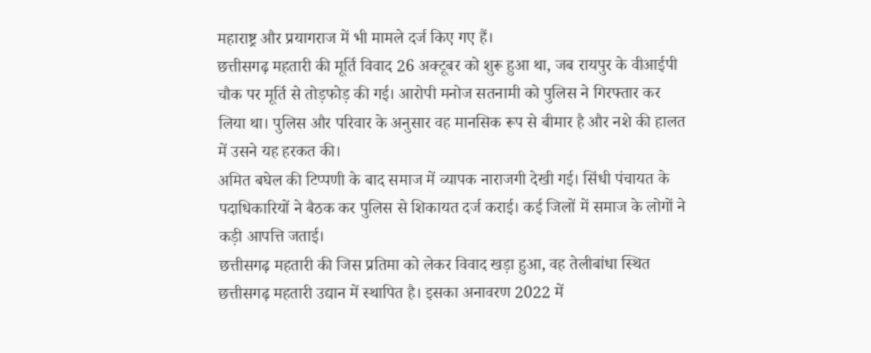महाराष्ट्र और प्रयागराज में भी मामले दर्ज किए गए हैं।
छत्तीसगढ़ महतारी की मूर्ति विवाद 26 अक्टूबर को शुरू हुआ था, जब रायपुर के वीआईपी चौक पर मूर्ति से तोड़फोड़ की गई। आरोपी मनोज सतनामी को पुलिस ने गिरफ्तार कर लिया था। पुलिस और परिवार के अनुसार वह मानसिक रूप से बीमार है और नशे की हालत में उसने यह हरकत की।
अमित बघेल की टिप्पणी के बाद समाज में व्यापक नाराजगी देखी गई। सिंधी पंचायत के पदाधिकारियों ने बैठक कर पुलिस से शिकायत दर्ज कराई। कई जिलों में समाज के लोगों ने कड़ी आपत्ति जताई।
छत्तीसगढ़ महतारी की जिस प्रतिमा को लेकर विवाद खड़ा हुआ, वह तेलीबांधा स्थित छत्तीसगढ़ महतारी उद्यान में स्थापित है। इसका अनावरण 2022 में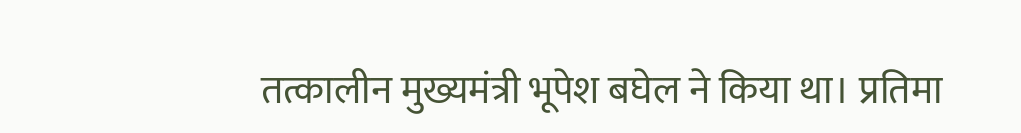तत्कालीन मुख्यमंत्री भूपेश बघेल ने किया था। प्रतिमा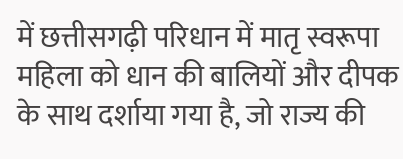में छत्तीसगढ़ी परिधान में मातृ स्वरूपा महिला को धान की बालियों और दीपक के साथ दर्शाया गया है, जो राज्य की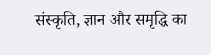संस्कृति, ज्ञान और समृद्धि का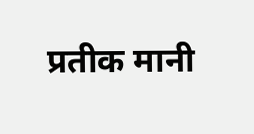प्रतीक मानी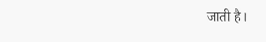जाती है।